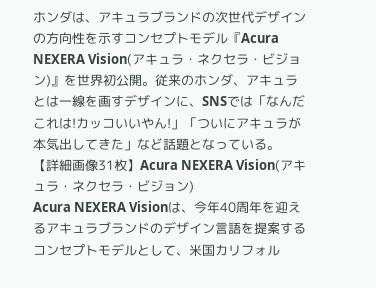ホンダは、アキュラブランドの次世代デザインの方向性を示すコンセプトモデル『Acura NEXERA Vision(アキュラ・ネクセラ・ビジョン)』を世界初公開。従来のホンダ、アキュラとは一線を画すデザインに、SNSでは「なんだこれは!カッコいいやん!」「ついにアキュラが本気出してきた」など話題となっている。
【詳細画像31枚】Acura NEXERA Vision(アキュラ・ネクセラ・ビジョン)
Acura NEXERA Visionは、今年40周年を迎えるアキュラブランドのデザイン言語を提案するコンセプトモデルとして、米国カリフォル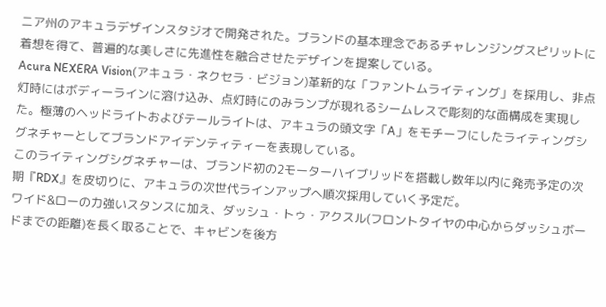ニア州のアキュラデザインスタジオで開発された。ブランドの基本理念であるチャレンジングスピリットに着想を得て、普遍的な美しさに先進性を融合させたデザインを提案している。
Acura NEXERA Vision(アキュラ・ネクセラ・ビジョン)革新的な「ファントムライティング」を採用し、非点灯時にはボディーラインに溶け込み、点灯時にのみランプが現れるシームレスで彫刻的な面構成を実現した。極薄のヘッドライトおよびテールライトは、アキュラの頭文字「A」をモチーフにしたライティングシグネチャーとしてブランドアイデンティティーを表現している。
このライティングシグネチャーは、ブランド初の2モーターハイブリッドを搭載し数年以内に発売予定の次期『RDX』を皮切りに、アキュラの次世代ラインアップへ順次採用していく予定だ。
ワイド&ローの力強いスタンスに加え、ダッシュ・トゥ・アクスル(フロントタイヤの中心からダッシュボードまでの距離)を長く取ることで、キャビンを後方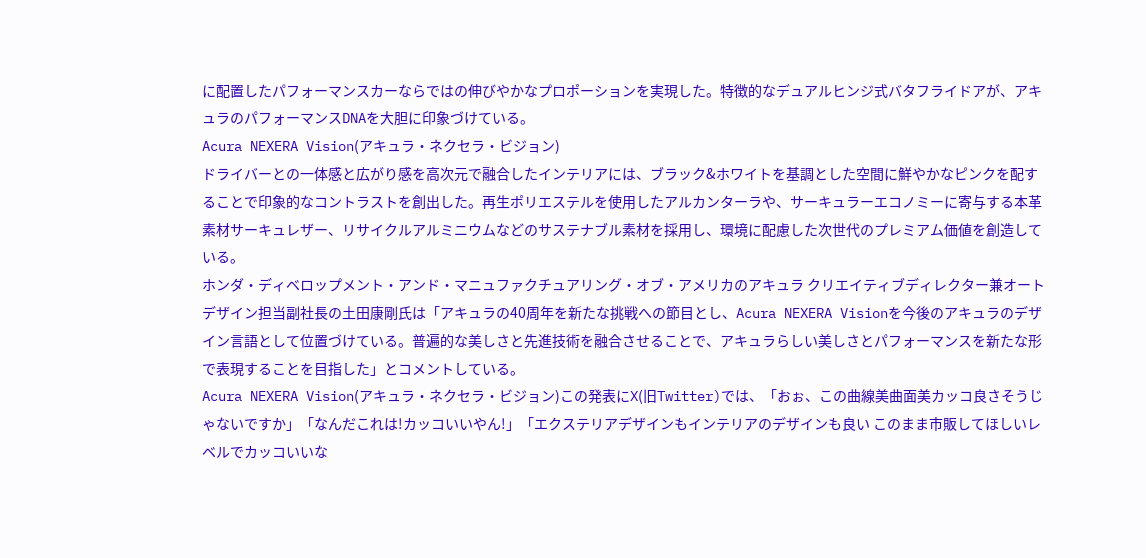に配置したパフォーマンスカーならではの伸びやかなプロポーションを実現した。特徴的なデュアルヒンジ式バタフライドアが、アキュラのパフォーマンスDNAを大胆に印象づけている。
Acura NEXERA Vision(アキュラ・ネクセラ・ビジョン)
ドライバーとの一体感と広がり感を高次元で融合したインテリアには、ブラック&ホワイトを基調とした空間に鮮やかなピンクを配することで印象的なコントラストを創出した。再生ポリエステルを使用したアルカンターラや、サーキュラーエコノミーに寄与する本革素材サーキュレザー、リサイクルアルミニウムなどのサステナブル素材を採用し、環境に配慮した次世代のプレミアム価値を創造している。
ホンダ・ディベロップメント・アンド・マニュファクチュアリング・オブ・アメリカのアキュラ クリエイティブディレクター兼オートデザイン担当副社長の土田康剛氏は「アキュラの40周年を新たな挑戦への節目とし、Acura NEXERA Visionを今後のアキュラのデザイン言語として位置づけている。普遍的な美しさと先進技術を融合させることで、アキュラらしい美しさとパフォーマンスを新たな形で表現することを目指した」とコメントしている。
Acura NEXERA Vision(アキュラ・ネクセラ・ビジョン)この発表にX(旧Twitter)では、「おぉ、この曲線美曲面美カッコ良さそうじゃないですか」「なんだこれは!カッコいいやん!」「エクステリアデザインもインテリアのデザインも良い このまま市販してほしいレベルでカッコいいな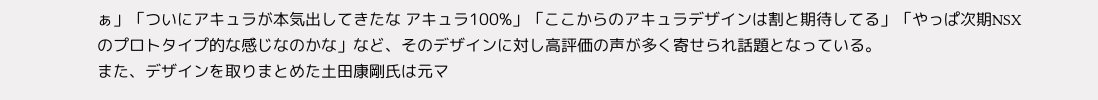ぁ」「ついにアキュラが本気出してきたな アキュラ100%」「ここからのアキュラデザインは割と期待してる」「やっぱ次期NSXのプロトタイプ的な感じなのかな」など、そのデザインに対し高評価の声が多く寄せられ話題となっている。
また、デザインを取りまとめた土田康剛氏は元マ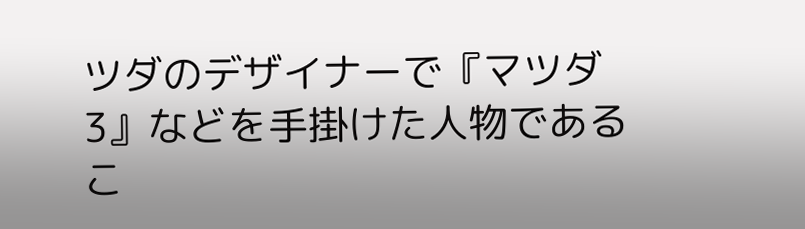ツダのデザイナーで『マツダ3』などを手掛けた人物であるこ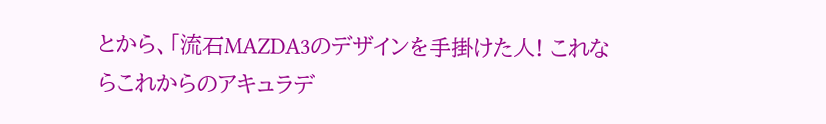とから、「流石MAZDA3のデザインを手掛けた人! これならこれからのアキュラデ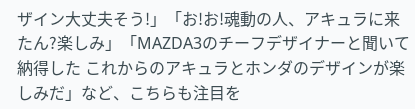ザイン大丈夫そう!」「お!お!魂動の人、アキュラに来たん?楽しみ」「MAZDA3のチーフデザイナーと聞いて納得した これからのアキュラとホンダのデザインが楽しみだ」など、こちらも注目を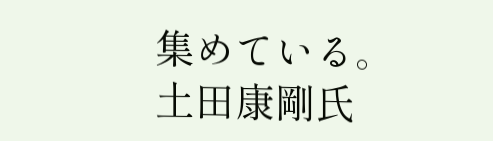集めている。
土田康剛氏